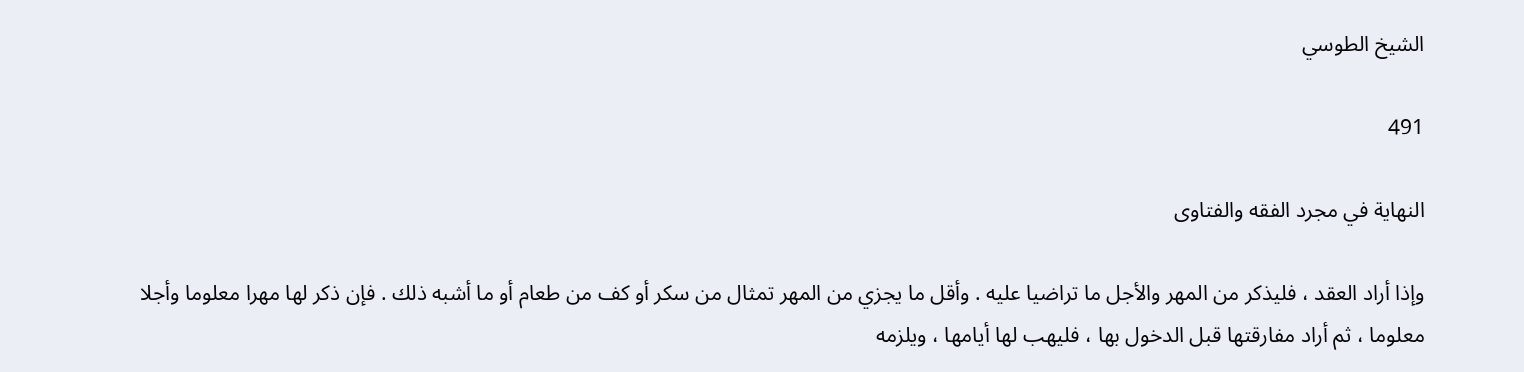الشيخ الطوسي

491

النهاية في مجرد الفقه والفتاوى

وإذا أراد العقد ، فليذكر من المهر والأجل ما تراضيا عليه . وأقل ما يجزي من المهر تمثال من سكر أو كف من طعام أو ما أشبه ذلك . فإن ذكر لها مهرا معلوما وأجلا معلوما ، ثم أراد مفارقتها قبل الدخول بها ، فليهب لها أيامها ، ويلزمه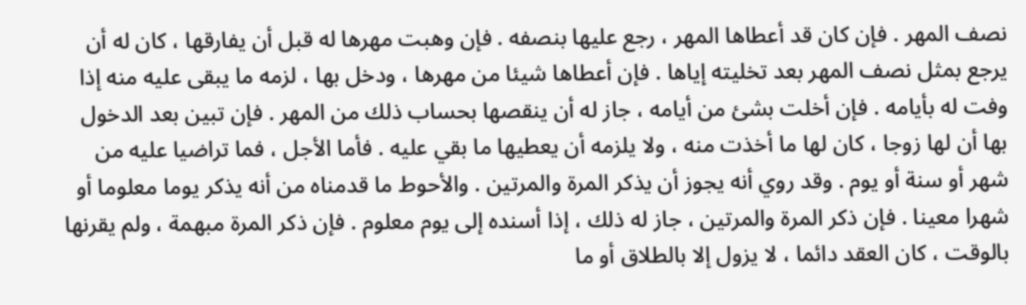نصف المهر . فإن كان قد أعطاها المهر ، رجع عليها بنصفه . فإن وهبت مهرها له قبل أن يفارقها ، كان له أن يرجع بمثل نصف المهر بعد تخليته إياها . فإن أعطاها شيئا من مهرها ، ودخل بها ، لزمه ما يبقى عليه منه إذا وفت له بأيامه . فإن أخلت بشئ من أيامه ، جاز له أن ينقصها بحساب ذلك من المهر . فإن تبين بعد الدخول بها أن لها زوجا ، كان لها ما أخذت منه ، ولا يلزمه أن يعطيها ما بقي عليه . فأما الأجل ، فما تراضيا عليه من شهر أو سنة أو يوم . وقد روي أنه يجوز أن يذكر المرة والمرتين . والأحوط ما قدمناه من أنه يذكر يوما معلوما أو شهرا معينا . فإن ذكر المرة والمرتين ، جاز له ذلك ، إذا أسنده إلى يوم معلوم . فإن ذكر المرة مبهمة ، ولم يقرنها بالوقت ، كان العقد دائما ، لا يزول إلا بالطلاق أو ما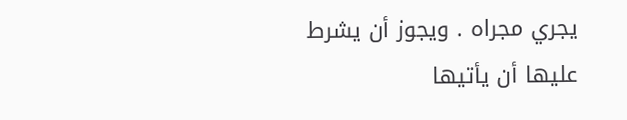يجري مجراه . ويجوز أن يشرط عليها أن يأتيها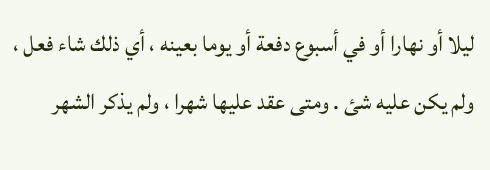ليلا أو نهارا أو في أسبوع دفعة أو يوما بعينه ، أي ذلك شاء فعل ، ولم يكن عليه شئ . ومتى عقد عليها شهرا ، ولم يذكر الشهر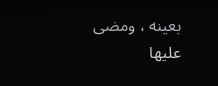بعينه ، ومضى عليها